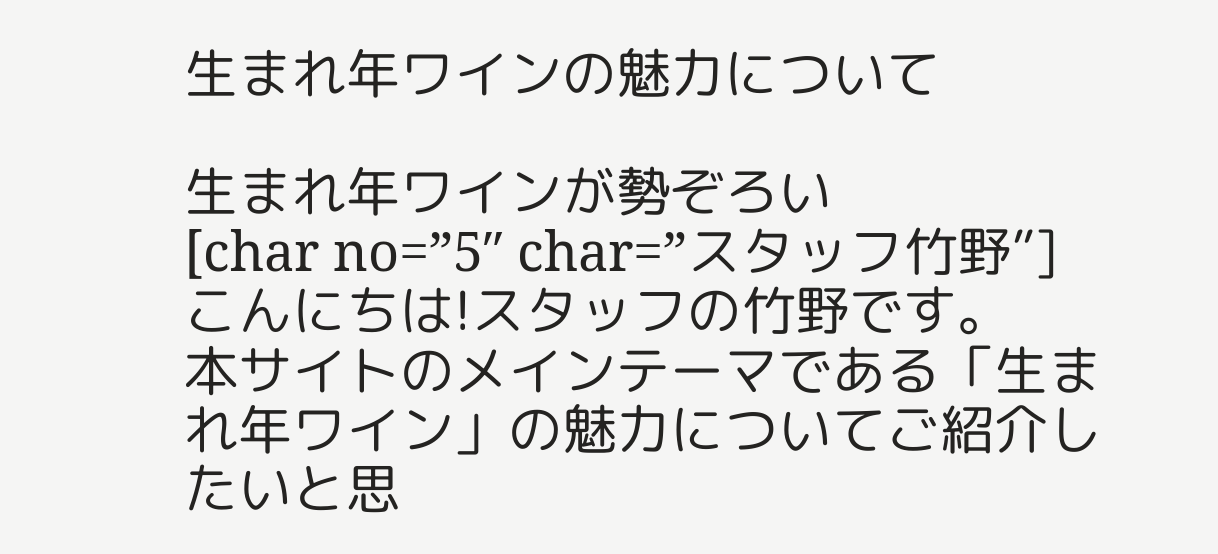生まれ年ワインの魅力について

生まれ年ワインが勢ぞろい
[char no=”5″ char=”スタッフ竹野”] こんにちは!スタッフの竹野です。
本サイトのメインテーマである「生まれ年ワイン」の魅力についてご紹介したいと思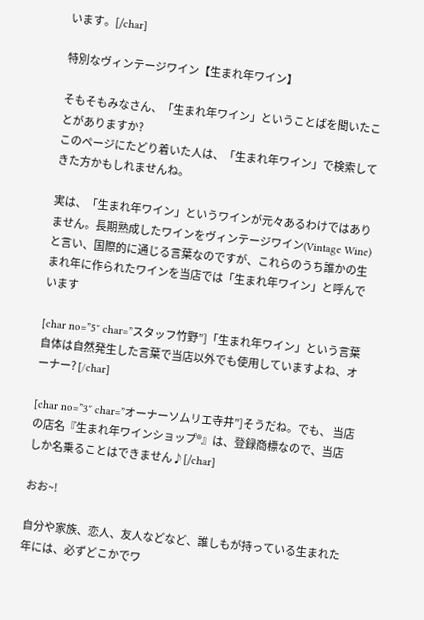います。[/char]

特別なヴィンテージワイン【生まれ年ワイン】

そもそもみなさん、「生まれ年ワイン」ということばを聞いたことがありますか?
このページにたどり着いた人は、「生まれ年ワイン」で検索してきた方かもしれませんね。

実は、「生まれ年ワイン」というワインが元々あるわけではありません。長期熟成したワインをヴィンテージワイン(Vintage Wine)と言い、国際的に通じる言葉なのですが、これらのうち誰かの生まれ年に作られたワインを当店では「生まれ年ワイン」と呼んでいます

[char no=”5″ char=”スタッフ竹野”]「生まれ年ワイン」という言葉自体は自然発生した言葉で当店以外でも使用していますよね、オーナー? [/char]

[char no=”3″ char=”オーナーソムリエ寺井”]そうだね。でも、 当店の店名『生まれ年ワインショップ®』は、登録商標なので、当店しか名乗ることはできません♪[/char]

おお~!

自分や家族、恋人、友人などなど、誰しもが持っている生まれた年には、必ずどこかでワ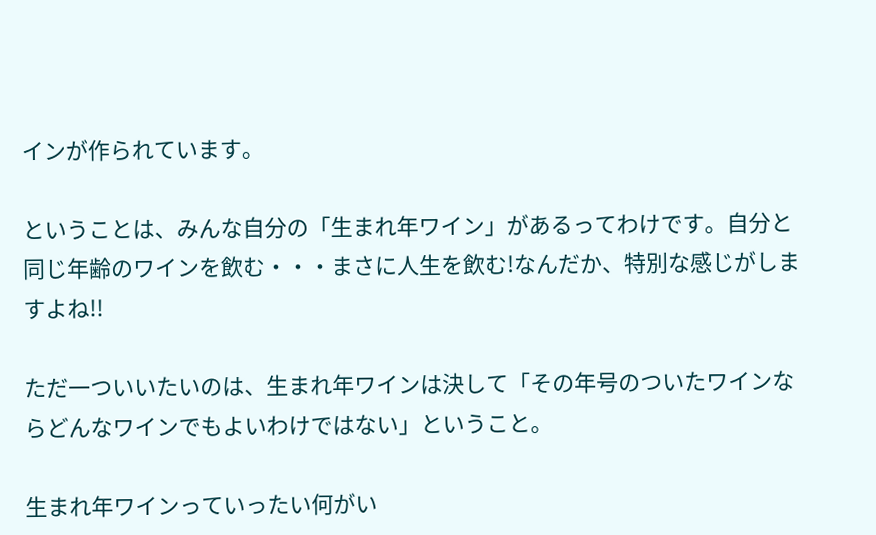インが作られています。

ということは、みんな自分の「生まれ年ワイン」があるってわけです。自分と同じ年齢のワインを飲む・・・まさに人生を飲む!なんだか、特別な感じがしますよね!!

ただ一ついいたいのは、生まれ年ワインは決して「その年号のついたワインならどんなワインでもよいわけではない」ということ。

生まれ年ワインっていったい何がい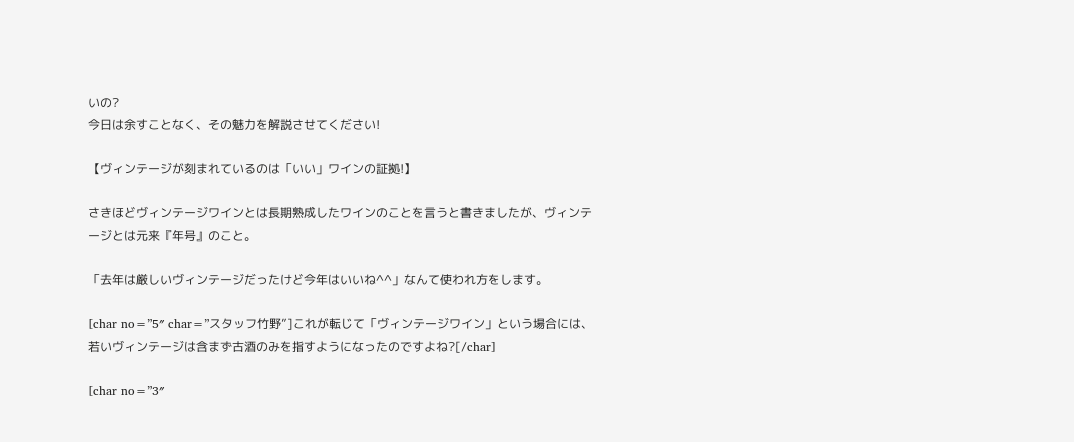いの?
今日は余すことなく、その魅力を解説させてください!

【ヴィンテージが刻まれているのは「いい」ワインの証拠!】

さきほどヴィンテージワインとは長期熟成したワインのことを言うと書きましたが、ヴィンテージとは元来『年号』のこと。

「去年は厳しいヴィンテージだったけど今年はいいね^^」なんて使われ方をします。

[char no=”5″ char=”スタッフ竹野”]これが転じて「ヴィンテージワイン」という場合には、若いヴィンテージは含まず古酒のみを指すようになったのですよね?[/char]

[char no=”3″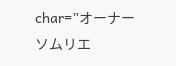char=”オーナーソムリエ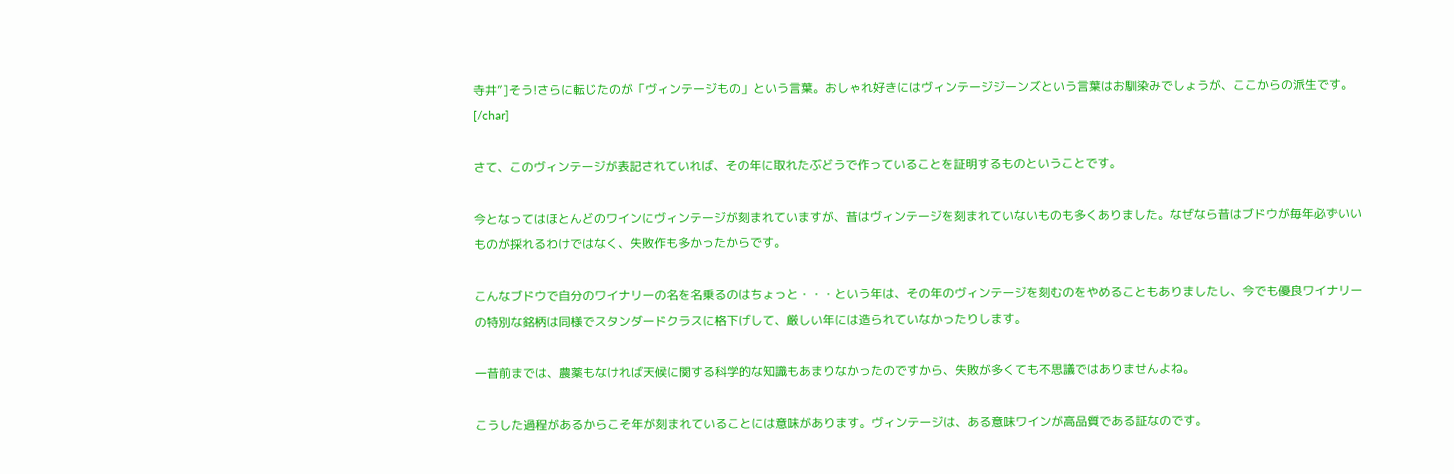寺井”]そう!さらに転じたのが「ヴィンテージもの」という言葉。おしゃれ好きにはヴィンテージジーンズという言葉はお馴染みでしょうが、ここからの派生です。[/char]

さて、このヴィンテージが表記されていれば、その年に取れたぶどうで作っていることを証明するものということです。

今となってはほとんどのワインにヴィンテージが刻まれていますが、昔はヴィンテージを刻まれていないものも多くありました。なぜなら昔はブドウが毎年必ずいいものが採れるわけではなく、失敗作も多かったからです。

こんなブドウで自分のワイナリーの名を名乗るのはちょっと・・・という年は、その年のヴィンテージを刻むのをやめることもありましたし、今でも優良ワイナリーの特別な銘柄は同様でスタンダードクラスに格下げして、厳しい年には造られていなかったりします。

一昔前までは、農薬もなければ天候に関する科学的な知識もあまりなかったのですから、失敗が多くても不思議ではありませんよね。

こうした過程があるからこそ年が刻まれていることには意味があります。ヴィンテージは、ある意味ワインが高品質である証なのです。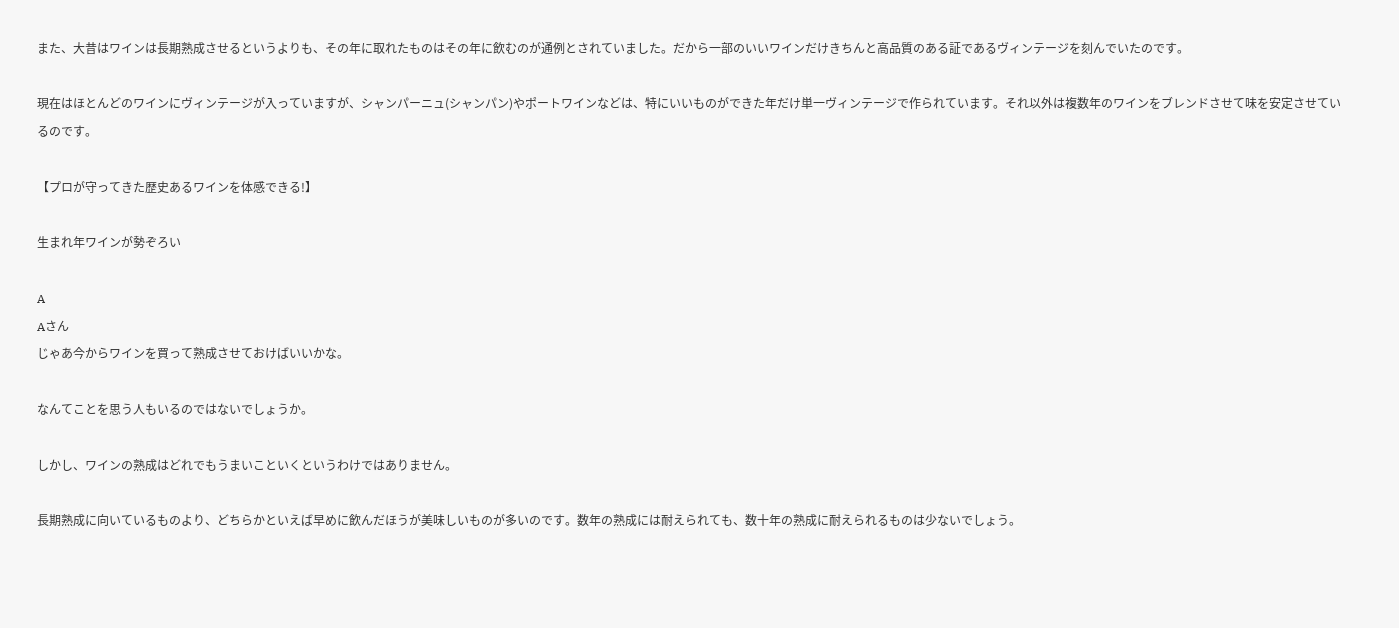また、大昔はワインは長期熟成させるというよりも、その年に取れたものはその年に飲むのが通例とされていました。だから一部のいいワインだけきちんと高品質のある証であるヴィンテージを刻んでいたのです。

現在はほとんどのワインにヴィンテージが入っていますが、シャンパーニュ(シャンパン)やポートワインなどは、特にいいものができた年だけ単一ヴィンテージで作られています。それ以外は複数年のワインをブレンドさせて味を安定させているのです。

【プロが守ってきた歴史あるワインを体感できる!】

生まれ年ワインが勢ぞろい

A
Aさん
じゃあ今からワインを買って熟成させておけばいいかな。

なんてことを思う人もいるのではないでしょうか。

しかし、ワインの熟成はどれでもうまいこといくというわけではありません。

長期熟成に向いているものより、どちらかといえば早めに飲んだほうが美味しいものが多いのです。数年の熟成には耐えられても、数十年の熟成に耐えられるものは少ないでしょう。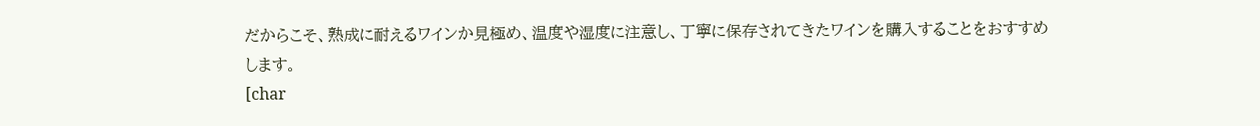だからこそ、熟成に耐えるワインか見極め、温度や湿度に注意し、丁寧に保存されてきたワインを購入することをおすすめします。
[char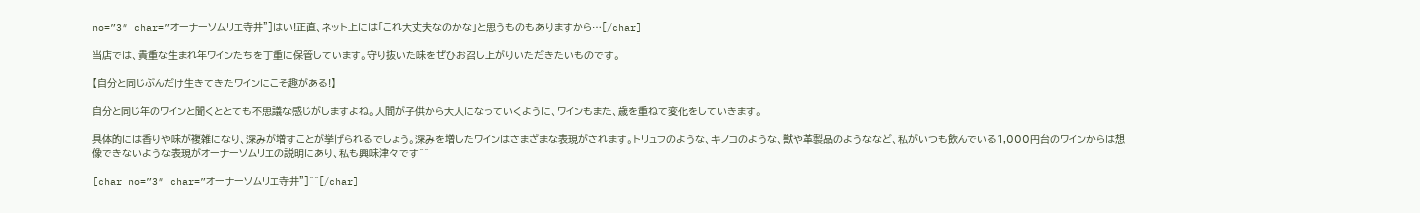no=”3″ char=”オーナーソムリエ寺井”]はい!正直、ネット上には「これ大丈夫なのかな」と思うものもありますから…[/char]

当店では、貴重な生まれ年ワインたちを丁重に保管しています。守り抜いた味をぜひお召し上がりいただきたいものです。

【自分と同じぶんだけ生きてきたワインにこそ趣がある!】

自分と同じ年のワインと聞くととても不思議な感じがしますよね。人間が子供から大人になっていくように、ワインもまた、歳を重ねて変化をしていきます。

具体的には香りや味が複雑になり、深みが増すことが挙げられるでしょう。深みを増したワインはさまざまな表現がされます。トリュフのような、キノコのような、獣や革製品のようななど、私がいつも飲んでいる1,000円台のワインからは想像できないような表現がオーナーソムリエの説明にあり、私も興味津々です^^

[char no=”3″ char=”オーナーソムリエ寺井”]^^[/char]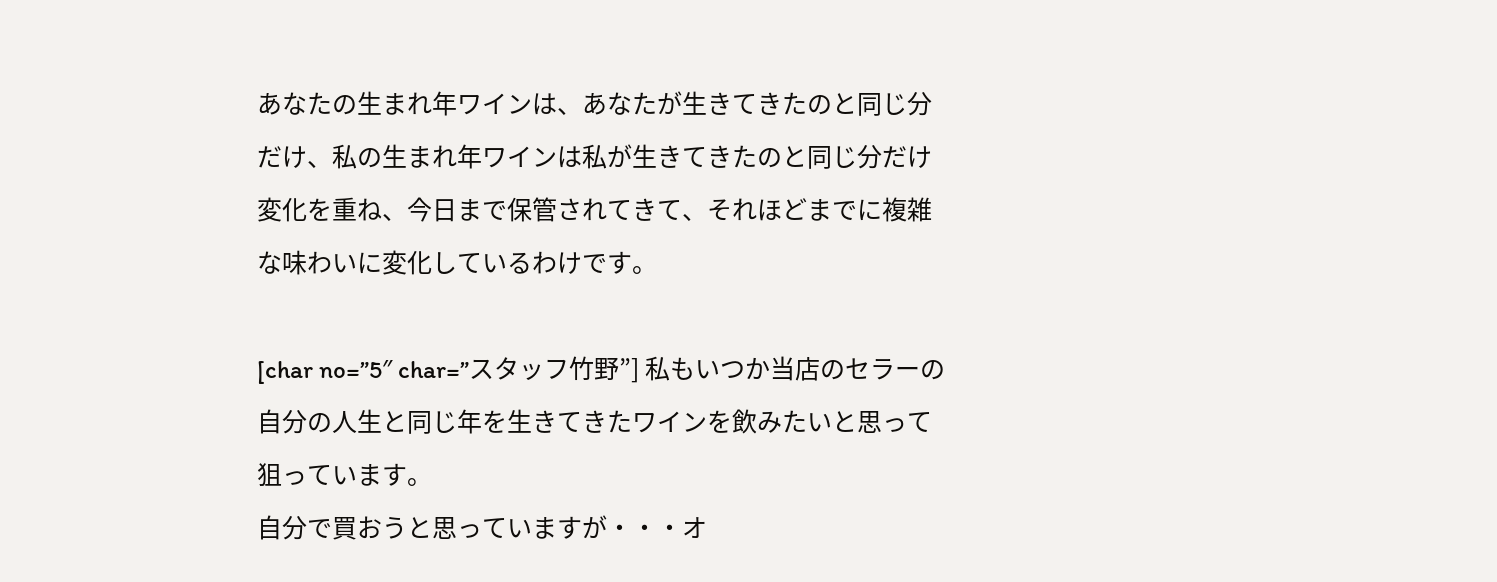あなたの生まれ年ワインは、あなたが生きてきたのと同じ分だけ、私の生まれ年ワインは私が生きてきたのと同じ分だけ変化を重ね、今日まで保管されてきて、それほどまでに複雑な味わいに変化しているわけです。

[char no=”5″ char=”スタッフ竹野”] 私もいつか当店のセラーの自分の人生と同じ年を生きてきたワインを飲みたいと思って狙っています。
自分で買おうと思っていますが・・・オ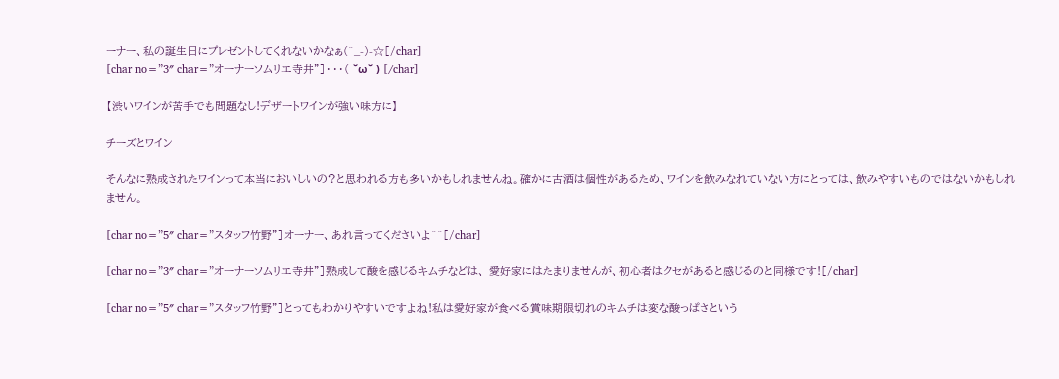ーナー、私の誕生日にプレゼントしてくれないかなぁ(^_-)-☆[/char]
[char no=”3″ char=”オーナーソムリエ寺井”]・・・( ˘ω˘ ) [/char]

【渋いワインが苦手でも問題なし!デザートワインが強い味方に】

チーズとワイン

そんなに熟成されたワインって本当においしいの?と思われる方も多いかもしれませんね。確かに古酒は個性があるため、ワインを飲みなれていない方にとっては、飲みやすいものではないかもしれません。

[char no=”5″ char=”スタッフ竹野”]オーナー、あれ言ってくださいよ^^[/char]

[char no=”3″ char=”オーナーソムリエ寺井”]熟成して酸を感じるキムチなどは、 愛好家にはたまりませんが、初心者はクセがあると感じるのと同様です![/char]

[char no=”5″ char=”スタッフ竹野”]とってもわかりやすいですよね!私は愛好家が食べる賞味期限切れのキムチは変な酸っぱさという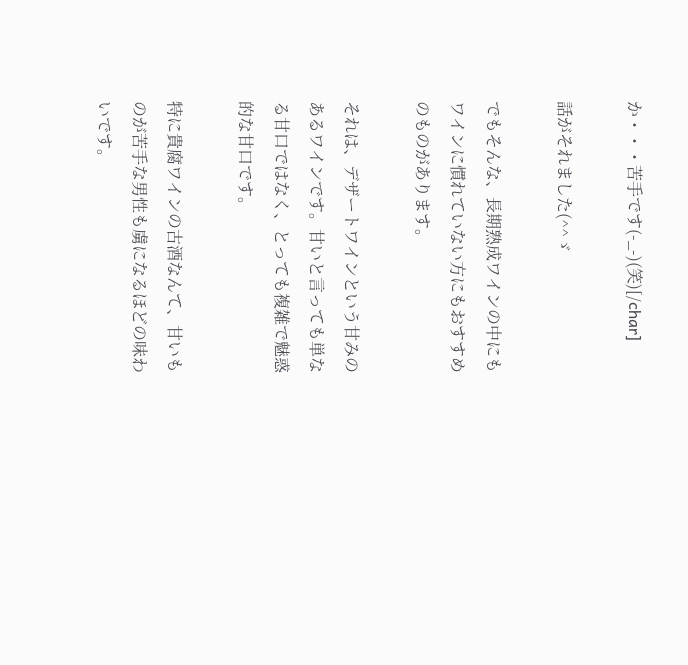か・・・苦手です(-_-)(笑)[/char]

話がそれました(^^ゞ

でもそんな、長期熟成ワインの中にもワインに慣れていない方にもおすすめのものがあります。

それは、デザートワインという甘みのあるワインです。甘いと言っても単なる甘口ではなく、とっても複雑で魅惑的な甘口です。

特に貴腐ワインの古酒なんて、甘いものが苦手な男性も虜になるほどの味わいです。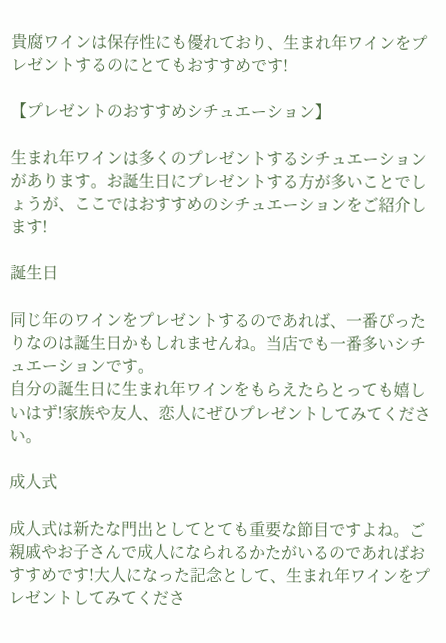貴腐ワインは保存性にも優れており、生まれ年ワインをプレゼントするのにとてもおすすめです!

【プレゼントのおすすめシチュエーション】

生まれ年ワインは多くのプレゼントするシチュエーションがあります。お誕生日にプレゼントする方が多いことでしょうが、ここではおすすめのシチュエーションをご紹介します!

誕生日

同じ年のワインをプレゼントするのであれば、一番ぴったりなのは誕生日かもしれませんね。当店でも一番多いシチュエーションです。
自分の誕生日に生まれ年ワインをもらえたらとっても嬉しいはず!家族や友人、恋人にぜひプレゼントしてみてください。

成人式

成人式は新たな門出としてとても重要な節目ですよね。ご親戚やお子さんで成人になられるかたがいるのであればおすすめです!大人になった記念として、生まれ年ワインをプレゼントしてみてくださ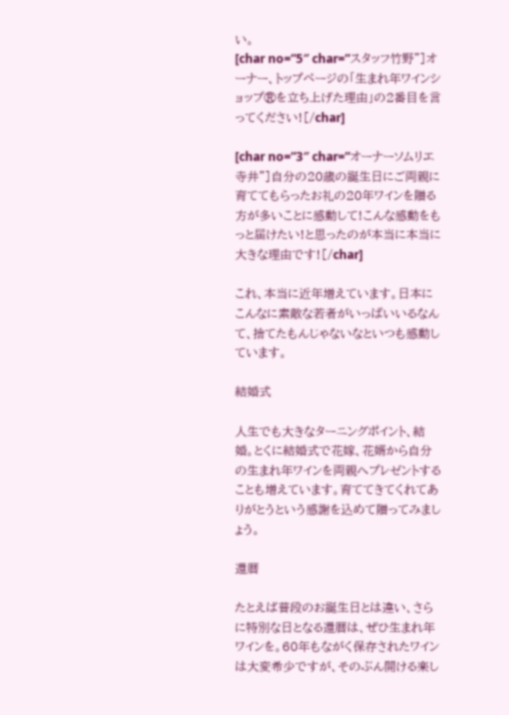い。
[char no=”5″ char=”スタッフ竹野”]オーナー、トップページの「生まれ年ワインショップ®を立ち上げた理由」の2番目を言ってください![/char]

[char no=”3″ char=”オーナーソムリエ寺井”]自分の20歳の誕生日にご両親に育ててもらったお礼の20年ワインを贈る方が多いことに感動して!こんな感動をもっと届けたい!と思ったのが本当に本当に大きな理由です![/char]

これ、本当に近年増えています。日本にこんなに素敵な若者がいっぱいいるなんて、捨てたもんじゃないなといつも感動しています。

結婚式

人生でも大きなターニングポイント、結婚。とくに結婚式で花嫁、花婿から自分の生まれ年ワインを両親へプレゼントすることも増えています。育ててきてくれてありがとうという感謝を込めて贈ってみましょう。

還暦

たとえば普段のお誕生日とは違い、さらに特別な日となる還暦は、ぜひ生まれ年ワインを。60年もながく保存されたワインは大変希少ですが、そのぶん開ける楽し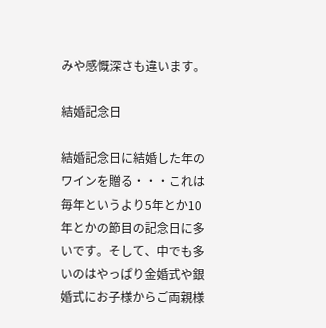みや感慨深さも違います。

結婚記念日

結婚記念日に結婚した年のワインを贈る・・・これは毎年というより5年とか10年とかの節目の記念日に多いです。そして、中でも多いのはやっぱり金婚式や銀婚式にお子様からご両親様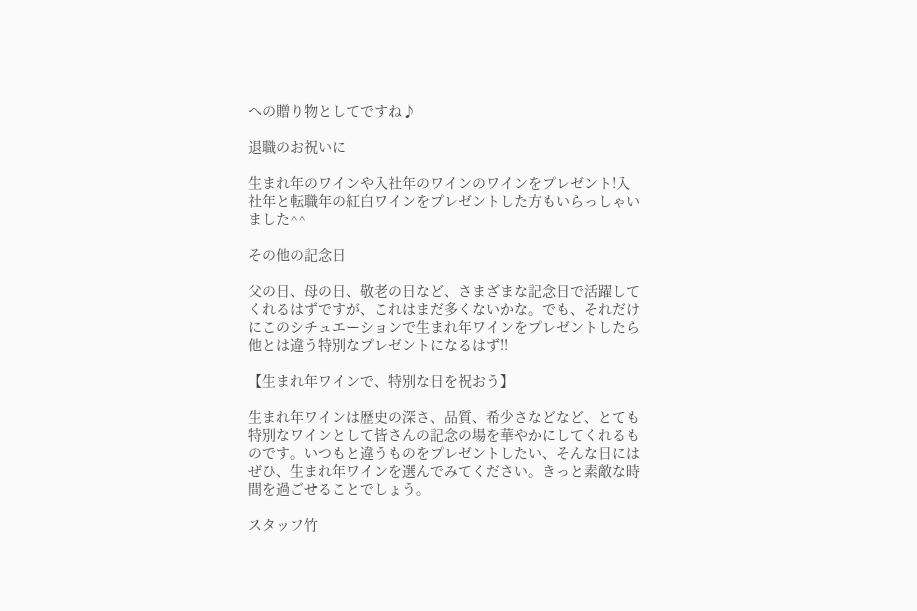への贈り物としてですね♪

退職のお祝いに

生まれ年のワインや入社年のワインのワインをプレゼント!入社年と転職年の紅白ワインをプレゼントした方もいらっしゃいました^^

その他の記念日

父の日、母の日、敬老の日など、さまざまな記念日で活躍してくれるはずですが、これはまだ多くないかな。でも、それだけにこのシチュエーションで生まれ年ワインをプレゼントしたら他とは違う特別なプレゼントになるはず!!

【生まれ年ワインで、特別な日を祝おう】

生まれ年ワインは歴史の深さ、品質、希少さなどなど、とても特別なワインとして皆さんの記念の場を華やかにしてくれるものです。いつもと違うものをプレゼントしたい、そんな日にはぜひ、生まれ年ワインを選んでみてください。きっと素敵な時間を過ごせることでしょう。

スタッフ竹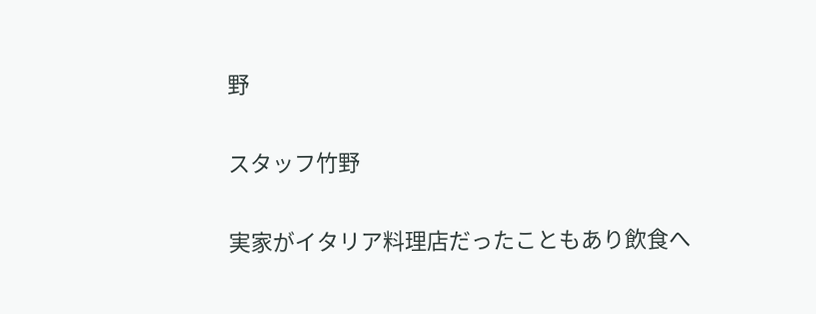野

スタッフ竹野

実家がイタリア料理店だったこともあり飲食へ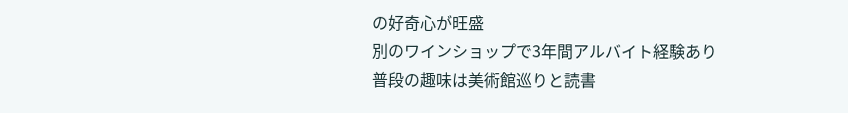の好奇心が旺盛
別のワインショップで3年間アルバイト経験あり
普段の趣味は美術館巡りと読書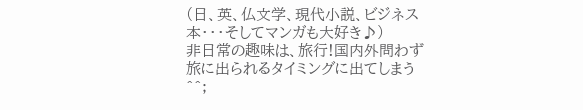(日、英、仏文学、現代小説、ビジネス本・・・そしてマンガも大好き♪)
非日常の趣味は、旅行!国内外問わず旅に出られるタイミングに出てしまう^^;